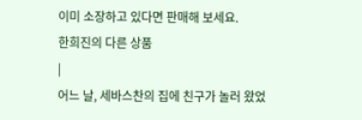이미 소장하고 있다면 판매해 보세요.
한희진의 다른 상품
|
어느 날, 세바스찬의 집에 친구가 놀러 왔었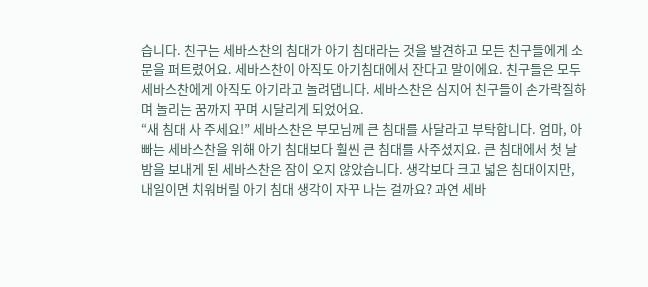습니다. 친구는 세바스찬의 침대가 아기 침대라는 것을 발견하고 모든 친구들에게 소문을 퍼트렸어요. 세바스찬이 아직도 아기침대에서 잔다고 말이에요. 친구들은 모두 세바스찬에게 아직도 아기라고 놀려댑니다. 세바스찬은 심지어 친구들이 손가락질하며 놀리는 꿈까지 꾸며 시달리게 되었어요.
“새 침대 사 주세요!” 세바스찬은 부모님께 큰 침대를 사달라고 부탁합니다. 엄마, 아빠는 세바스찬을 위해 아기 침대보다 훨씬 큰 침대를 사주셨지요. 큰 침대에서 첫 날 밤을 보내게 된 세바스찬은 잠이 오지 않았습니다. 생각보다 크고 넓은 침대이지만, 내일이면 치워버릴 아기 침대 생각이 자꾸 나는 걸까요? 과연 세바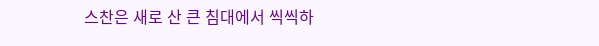스찬은 새로 산 큰 침대에서 씩씩하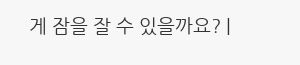게 잠을 잘 수 있을까요? |